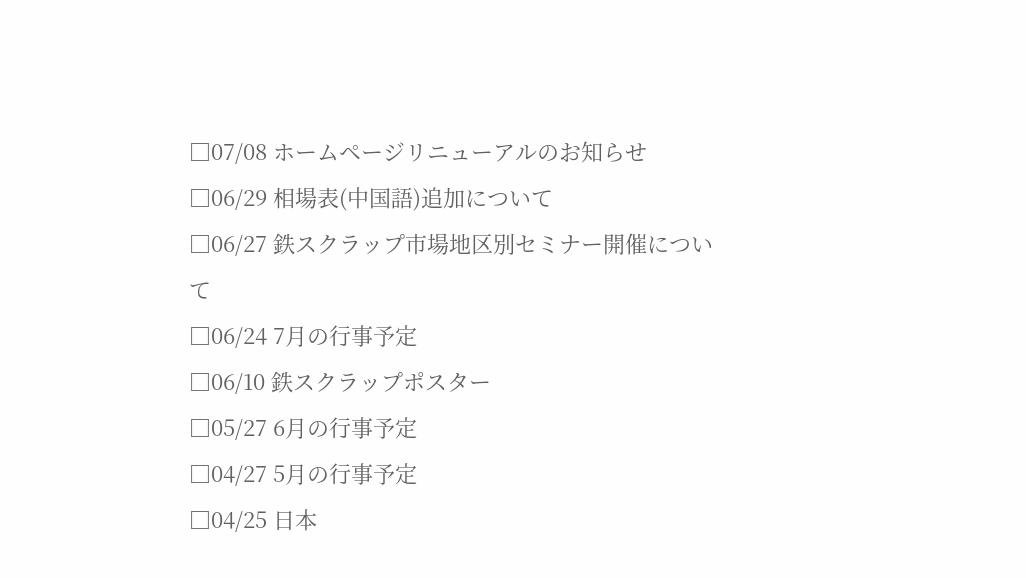□07/08 ホームページリニューアルのお知らせ
□06/29 相場表(中国語)追加について
□06/27 鉄スクラップ市場地区別セミナー開催について
□06/24 7月の行事予定
□06/10 鉄スクラップポスター
□05/27 6月の行事予定
□04/27 5月の行事予定
□04/25 日本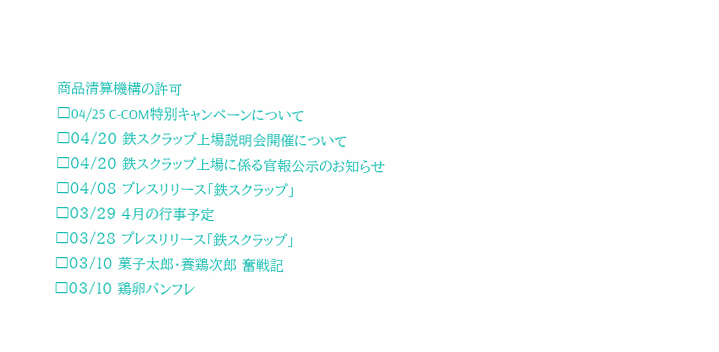商品清算機構の許可
□04/25 C-COM特別キャンペーンについて
□04/20 鉄スクラップ上場説明会開催について
□04/20 鉄スクラップ上場に係る官報公示のお知らせ
□04/08 プレスリリース「鉄スクラップ」
□03/29 4月の行事予定
□03/28 プレスリリース「鉄スクラップ」
□03/10 菓子太郎・養鶏次郎 奮戦記
□03/10 鶏卵パンフレ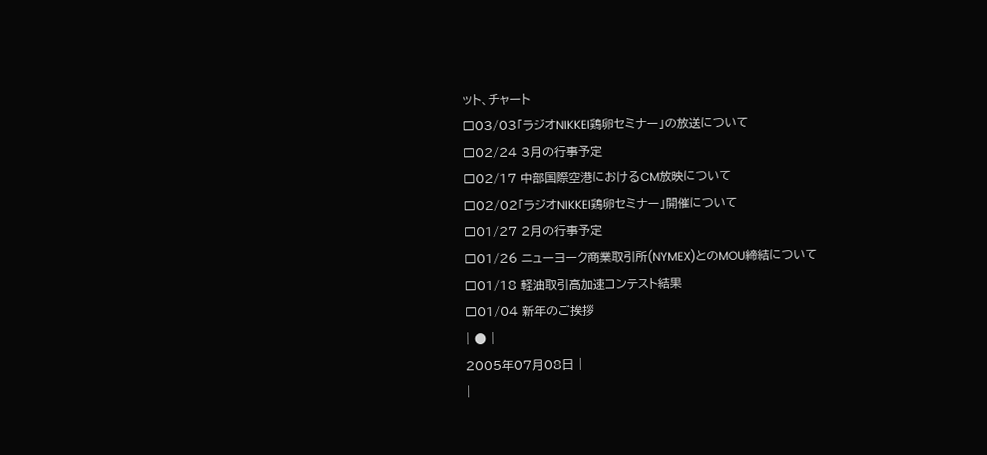ット、チャート
□03/03「ラジオNIKKEI鶏卵セミナー」の放送について
□02/24 3月の行事予定
□02/17 中部国際空港におけるCM放映について
□02/02「ラジオNIKKEI鶏卵セミナー」開催について
□01/27 2月の行事予定
□01/26 ニューヨーク商業取引所(NYMEX)とのMOU締結について
□01/18 軽油取引高加速コンテスト結果
□01/04 新年のご挨拶
| ● |
2005年07月08日 |
|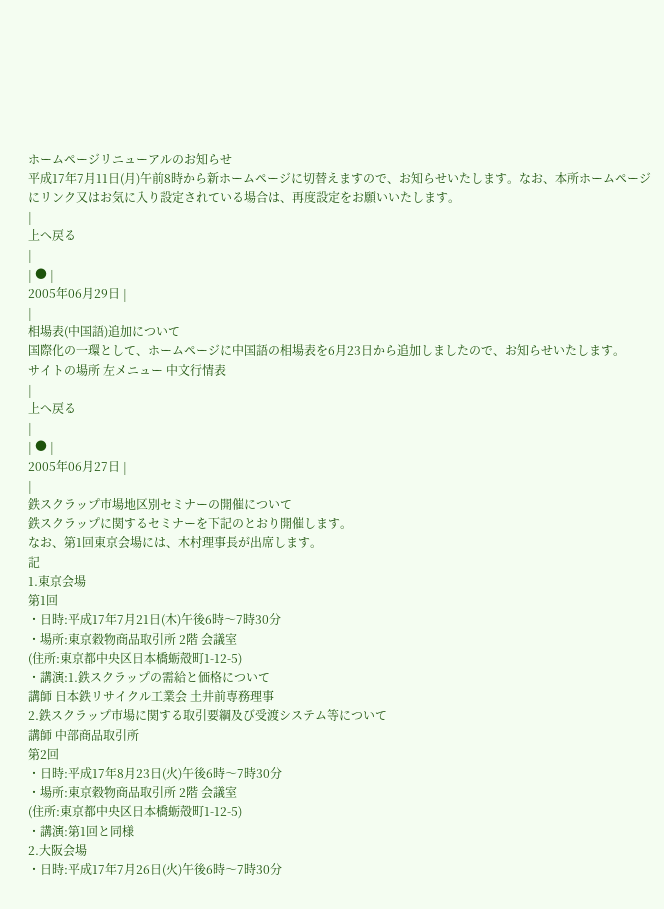ホームページリニューアルのお知らせ
平成17年7月11日(月)午前8時から新ホームページに切替えますので、お知らせいたします。なお、本所ホームページにリンク又はお気に入り設定されている場合は、再度設定をお願いいたします。
|
上へ戻る
|
| ● |
2005年06月29日 |
|
相場表(中国語)追加について
国際化の一環として、ホームページに中国語の相場表を6月23日から追加しましたので、お知らせいたします。
サイトの場所 左メニュー 中文行情表
|
上へ戻る
|
| ● |
2005年06月27日 |
|
鉄スクラップ市場地区別セミナーの開催について
鉄スクラップに関するセミナーを下記のとおり開催します。
なお、第1回東京会場には、木村理事長が出席します。
記
1.東京会場
第1回
・日時:平成17年7月21日(木)午後6時〜7時30分
・場所:東京穀物商品取引所 2階 会議室
(住所:東京都中央区日本橋蛎殻町1-12-5)
・講演:1.鉄スクラップの需給と価格について
講師 日本鉄リサイクル工業会 土井前専務理事
2.鉄スクラップ市場に関する取引要綱及び受渡システム等について
講師 中部商品取引所
第2回
・日時:平成17年8月23日(火)午後6時〜7時30分
・場所:東京穀物商品取引所 2階 会議室
(住所:東京都中央区日本橋蛎殻町1-12-5)
・講演:第1回と同様
2.大阪会場
・日時:平成17年7月26日(火)午後6時〜7時30分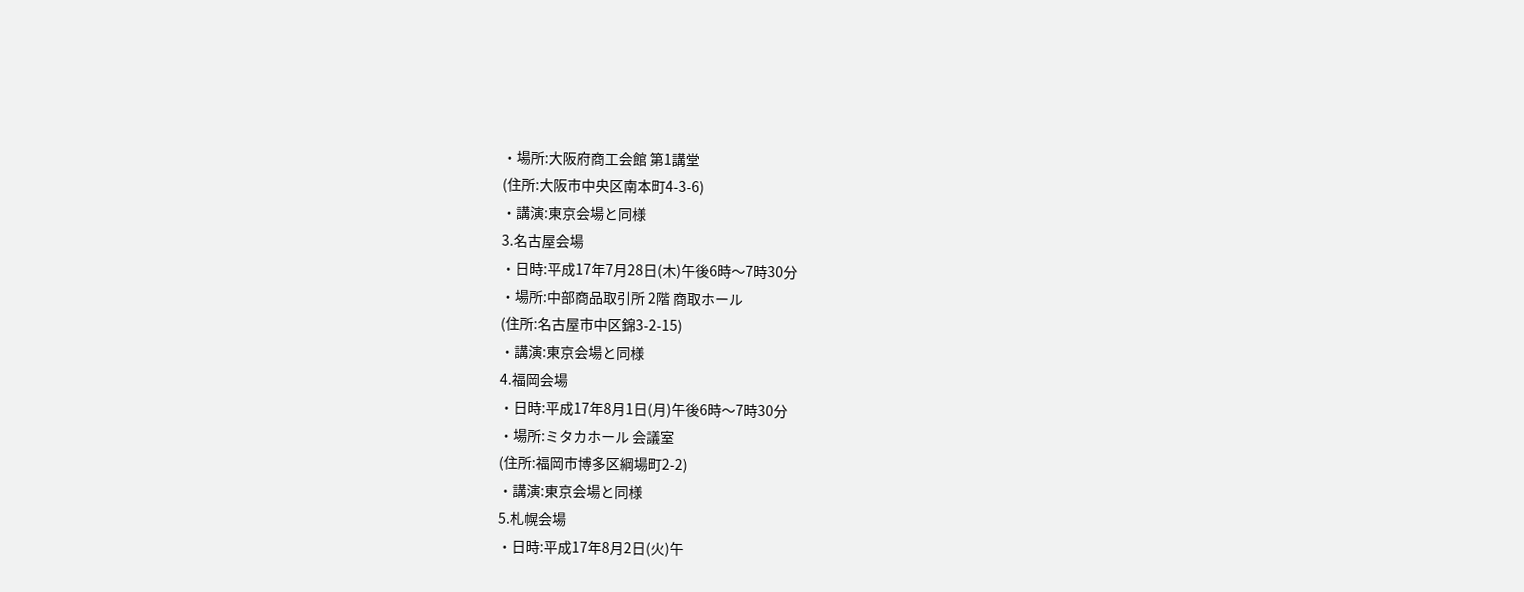・場所:大阪府商工会館 第1講堂
(住所:大阪市中央区南本町4-3-6)
・講演:東京会場と同様
3.名古屋会場
・日時:平成17年7月28日(木)午後6時〜7時30分
・場所:中部商品取引所 2階 商取ホール
(住所:名古屋市中区錦3-2-15)
・講演:東京会場と同様
4.福岡会場
・日時:平成17年8月1日(月)午後6時〜7時30分
・場所:ミタカホール 会議室
(住所:福岡市博多区綱場町2-2)
・講演:東京会場と同様
5.札幌会場
・日時:平成17年8月2日(火)午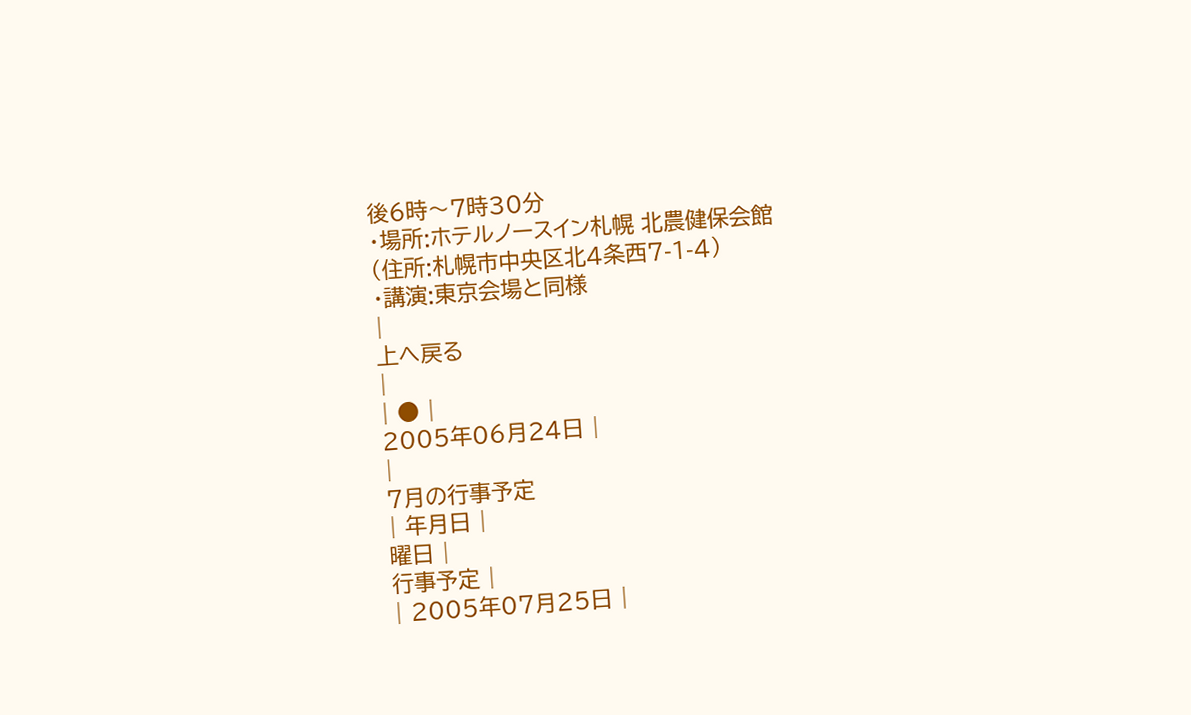後6時〜7時30分
・場所:ホテルノースイン札幌 北農健保会館
(住所:札幌市中央区北4条西7-1-4)
・講演:東京会場と同様
|
上へ戻る
|
| ● |
2005年06月24日 |
|
7月の行事予定
| 年月日 |
曜日 |
行事予定 |
| 2005年07月25日 |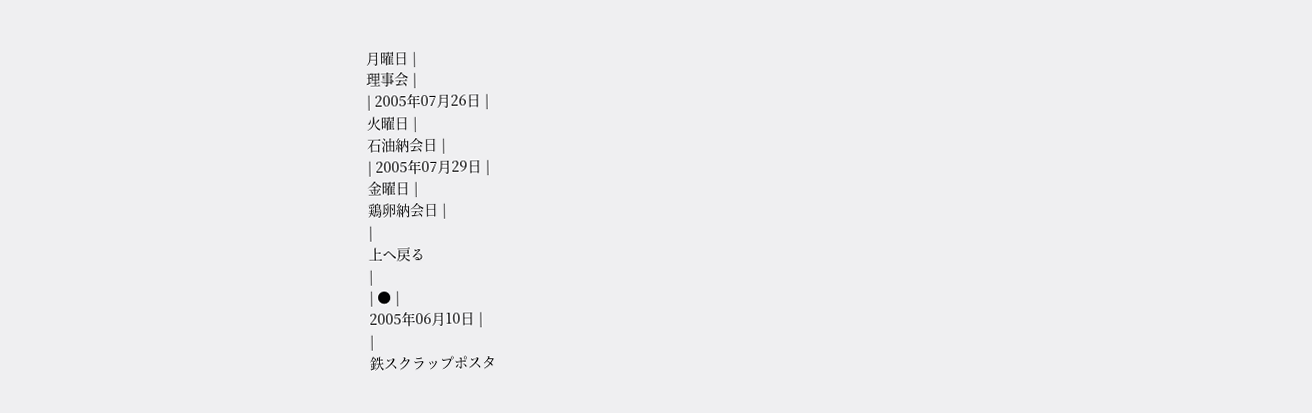月曜日 |
理事会 |
| 2005年07月26日 |
火曜日 |
石油納会日 |
| 2005年07月29日 |
金曜日 |
鶏卵納会日 |
|
上へ戻る
|
| ● |
2005年06月10日 |
|
鉄スクラップポスタ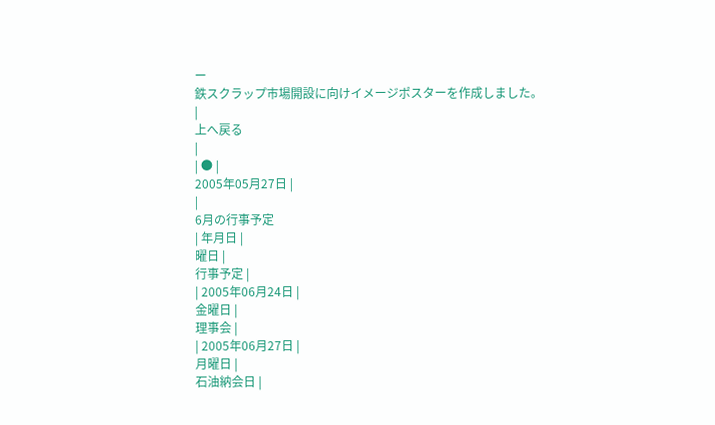ー
鉄スクラップ市場開設に向けイメージポスターを作成しました。
|
上へ戻る
|
| ● |
2005年05月27日 |
|
6月の行事予定
| 年月日 |
曜日 |
行事予定 |
| 2005年06月24日 |
金曜日 |
理事会 |
| 2005年06月27日 |
月曜日 |
石油納会日 |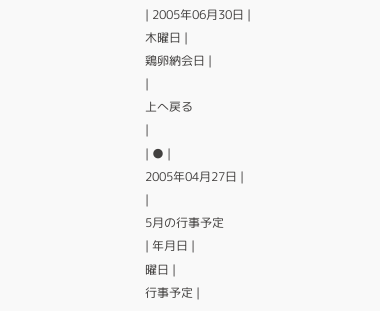| 2005年06月30日 |
木曜日 |
鶏卵納会日 |
|
上へ戻る
|
| ● |
2005年04月27日 |
|
5月の行事予定
| 年月日 |
曜日 |
行事予定 |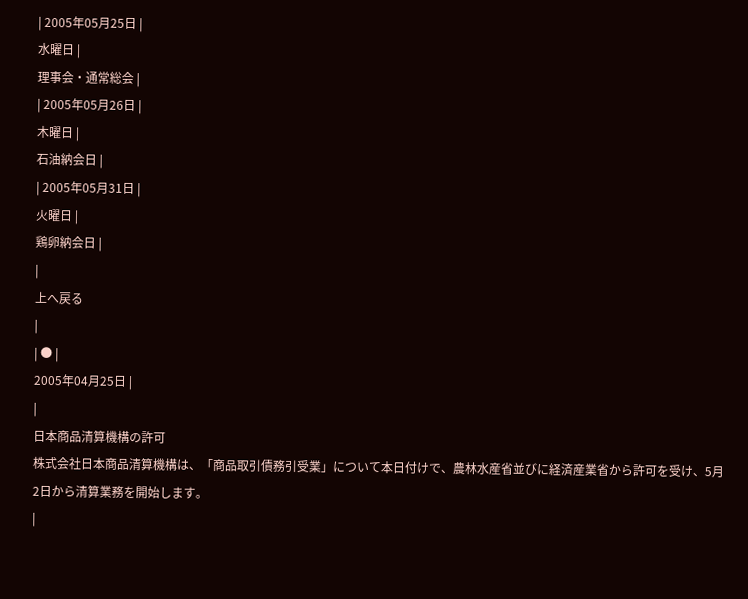| 2005年05月25日 |
水曜日 |
理事会・通常総会 |
| 2005年05月26日 |
木曜日 |
石油納会日 |
| 2005年05月31日 |
火曜日 |
鶏卵納会日 |
|
上へ戻る
|
| ● |
2005年04月25日 |
|
日本商品清算機構の許可
株式会社日本商品清算機構は、「商品取引債務引受業」について本日付けで、農林水産省並びに経済産業省から許可を受け、5月2日から清算業務を開始します。
|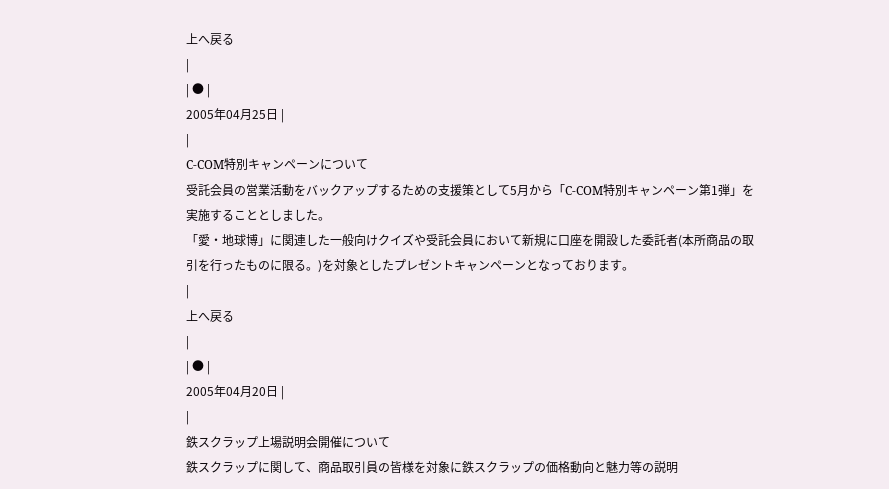上へ戻る
|
| ● |
2005年04月25日 |
|
C-COM特別キャンペーンについて
受託会員の営業活動をバックアップするための支援策として5月から「C-COM特別キャンペーン第1弾」を実施することとしました。
「愛・地球博」に関連した一般向けクイズや受託会員において新規に口座を開設した委託者(本所商品の取引を行ったものに限る。)を対象としたプレゼントキャンペーンとなっております。
|
上へ戻る
|
| ● |
2005年04月20日 |
|
鉄スクラップ上場説明会開催について
鉄スクラップに関して、商品取引員の皆様を対象に鉄スクラップの価格動向と魅力等の説明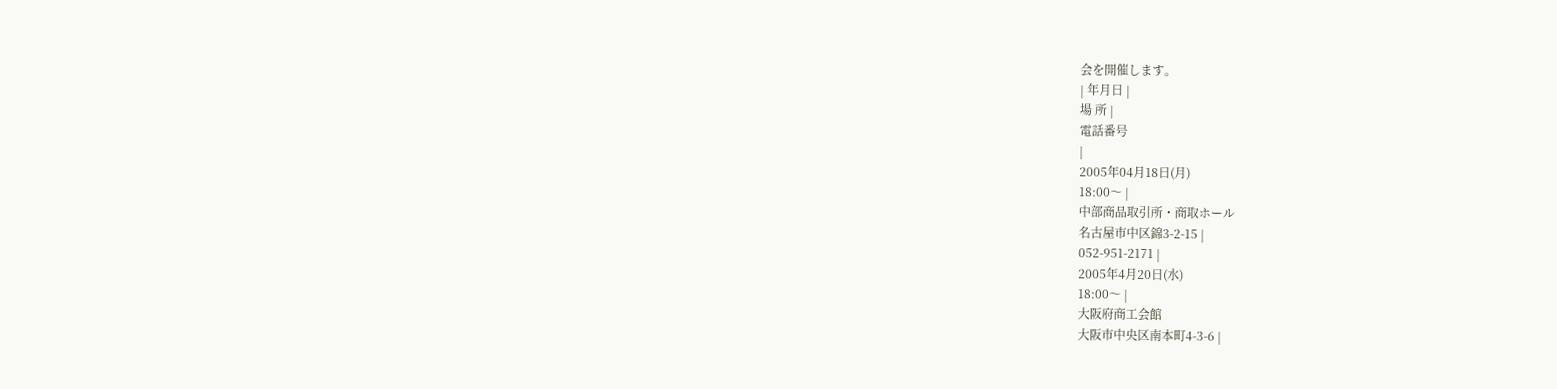会を開催します。
| 年月日 |
場 所 |
電話番号
|
2005年04月18日(月)
18:00〜 |
中部商品取引所・商取ホール
名古屋市中区錦3-2-15 |
052-951-2171 |
2005年4月20日(水)
18:00〜 |
大阪府商工会館
大阪市中央区南本町4-3-6 |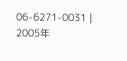06-6271-0031 |
2005年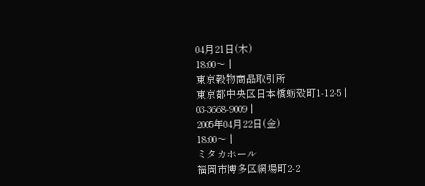04月21日(木)
18:00〜 |
東京穀物商品取引所
東京都中央区日本橋蛎殻町1-12-5 |
03-3668-9009 |
2005年04月22日(金)
18:00〜 |
ミタカホール
福岡市博多区網場町2-2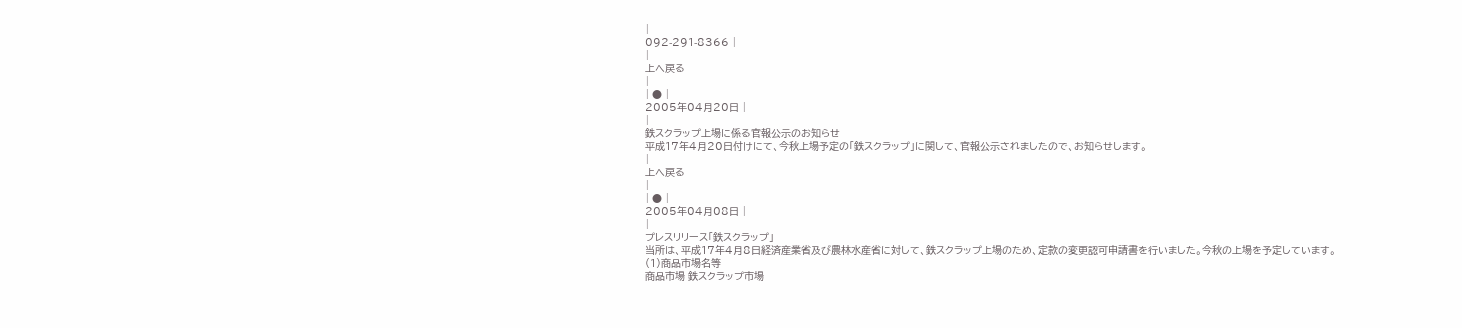|
092-291-8366 |
|
上へ戻る
|
| ● |
2005年04月20日 |
|
鉄スクラップ上場に係る官報公示のお知らせ
平成17年4月20日付けにて、今秋上場予定の「鉄スクラップ」に関して、官報公示されましたので、お知らせします。
|
上へ戻る
|
| ● |
2005年04月08日 |
|
プレスリリース「鉄スクラップ」
当所は、平成17年4月8日経済産業省及び農林水産省に対して、鉄スクラップ上場のため、定款の変更認可申請書を行いました。今秋の上場を予定しています。
(1)商品市場名等
商品市場 鉄スクラップ市場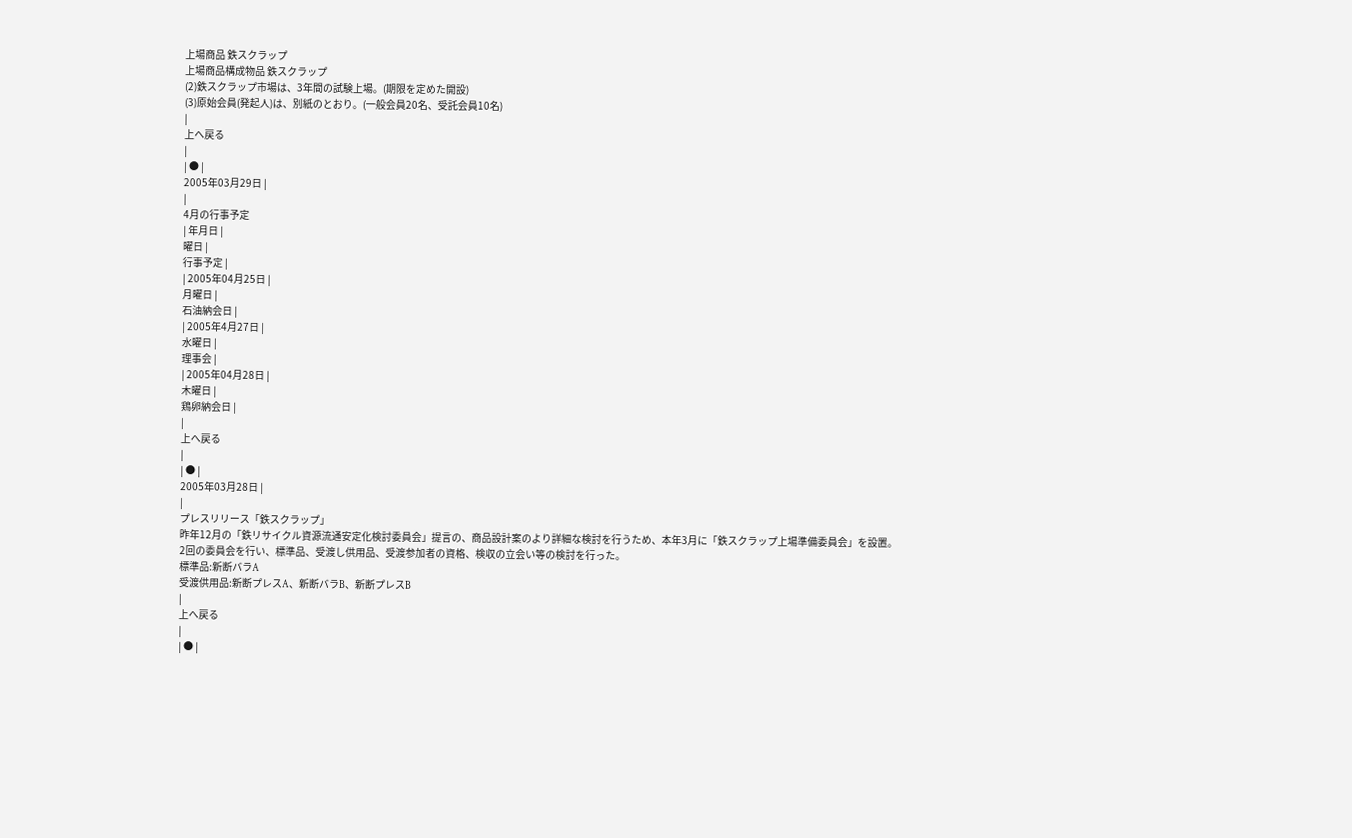上場商品 鉄スクラップ
上場商品構成物品 鉄スクラップ
(2)鉄スクラップ市場は、3年間の試験上場。(期限を定めた開設)
(3)原始会員(発起人)は、別紙のとおり。(一般会員20名、受託会員10名)
|
上へ戻る
|
| ● |
2005年03月29日 |
|
4月の行事予定
| 年月日 |
曜日 |
行事予定 |
| 2005年04月25日 |
月曜日 |
石油納会日 |
| 2005年4月27日 |
水曜日 |
理事会 |
| 2005年04月28日 |
木曜日 |
鶏卵納会日 |
|
上へ戻る
|
| ● |
2005年03月28日 |
|
プレスリリース「鉄スクラップ」
昨年12月の「鉄リサイクル資源流通安定化検討委員会」提言の、商品設計案のより詳細な検討を行うため、本年3月に「鉄スクラップ上場準備委員会」を設置。
2回の委員会を行い、標準品、受渡し供用品、受渡参加者の資格、検収の立会い等の検討を行った。
標準品:新断バラA
受渡供用品:新断プレスA、新断バラB、新断プレスB
|
上へ戻る
|
| ● |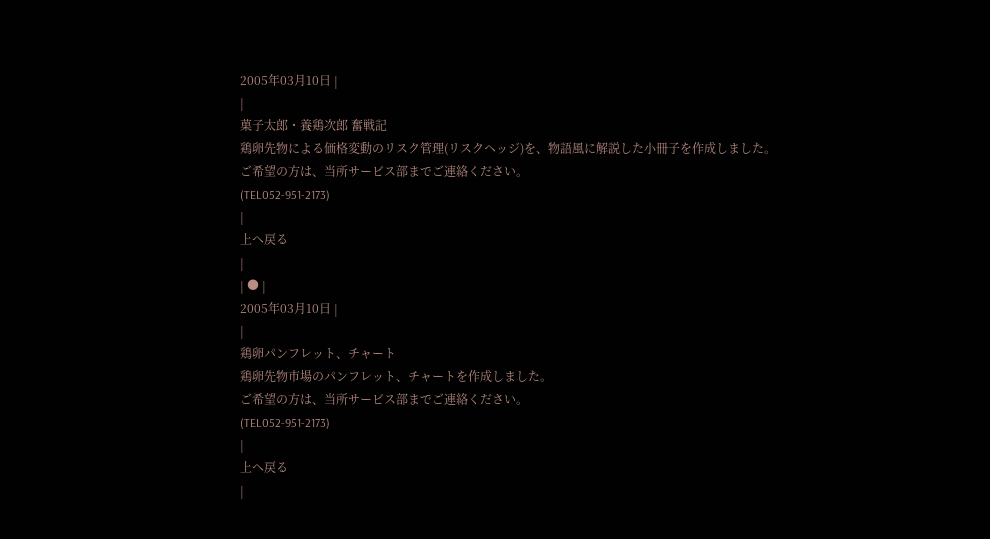2005年03月10日 |
|
菓子太郎・養鶏次郎 奮戦記
鶏卵先物による価格変動のリスク管理(リスクヘッジ)を、物語風に解説した小冊子を作成しました。
ご希望の方は、当所サービス部までご連絡ください。
(TEL052-951-2173)
|
上へ戻る
|
| ● |
2005年03月10日 |
|
鶏卵パンフレット、チャート
鶏卵先物市場のパンフレット、チャートを作成しました。
ご希望の方は、当所サービス部までご連絡ください。
(TEL052-951-2173)
|
上へ戻る
|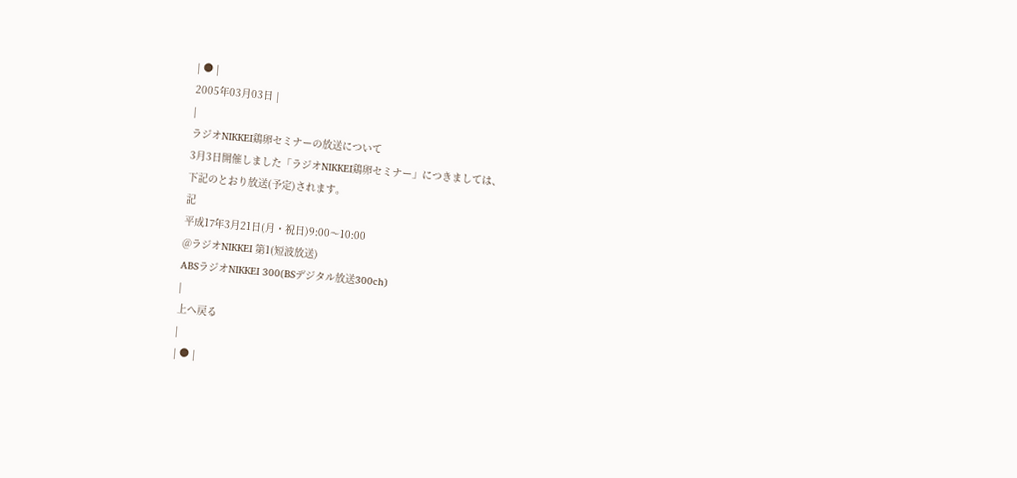| ● |
2005年03月03日 |
|
ラジオNIKKEI鶏卵セミナーの放送について
3月3日開催しました「ラジオNIKKEI鶏卵セミナー」につきましては、
下記のとおり放送(予定)されます。
記
平成17年3月21日(月・祝日)9:00〜10:00
@ラジオNIKKEI 第1(短波放送)
ABSラジオNIKKEI 300(BSデジタル放送300ch)
|
上へ戻る
|
| ● |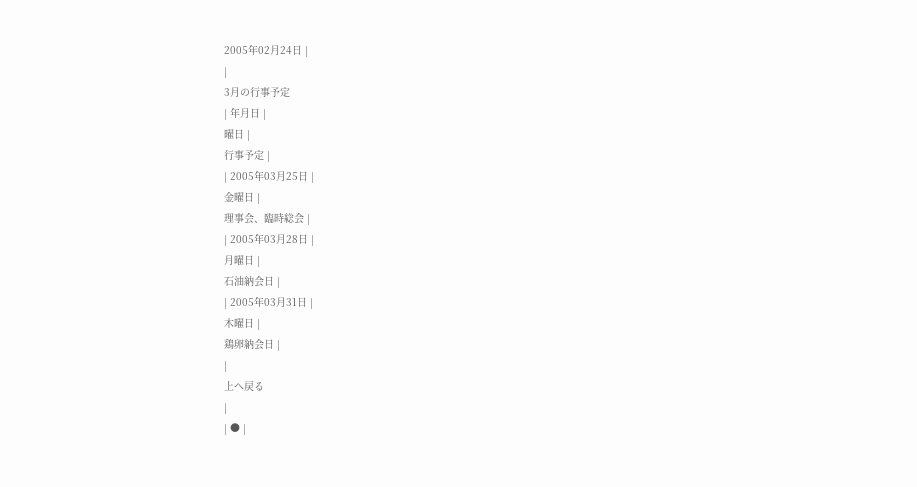2005年02月24日 |
|
3月の行事予定
| 年月日 |
曜日 |
行事予定 |
| 2005年03月25日 |
金曜日 |
理事会、臨時総会 |
| 2005年03月28日 |
月曜日 |
石油納会日 |
| 2005年03月31日 |
木曜日 |
鶏卵納会日 |
|
上へ戻る
|
| ● |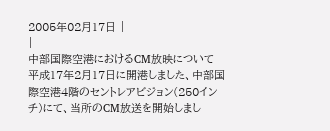2005年02月17日 |
|
中部国際空港におけるCM放映について
平成17年2月17日に開港しました、中部国際空港4階のセントレアビジョン(250インチ)にて、当所のCM放送を開始しまし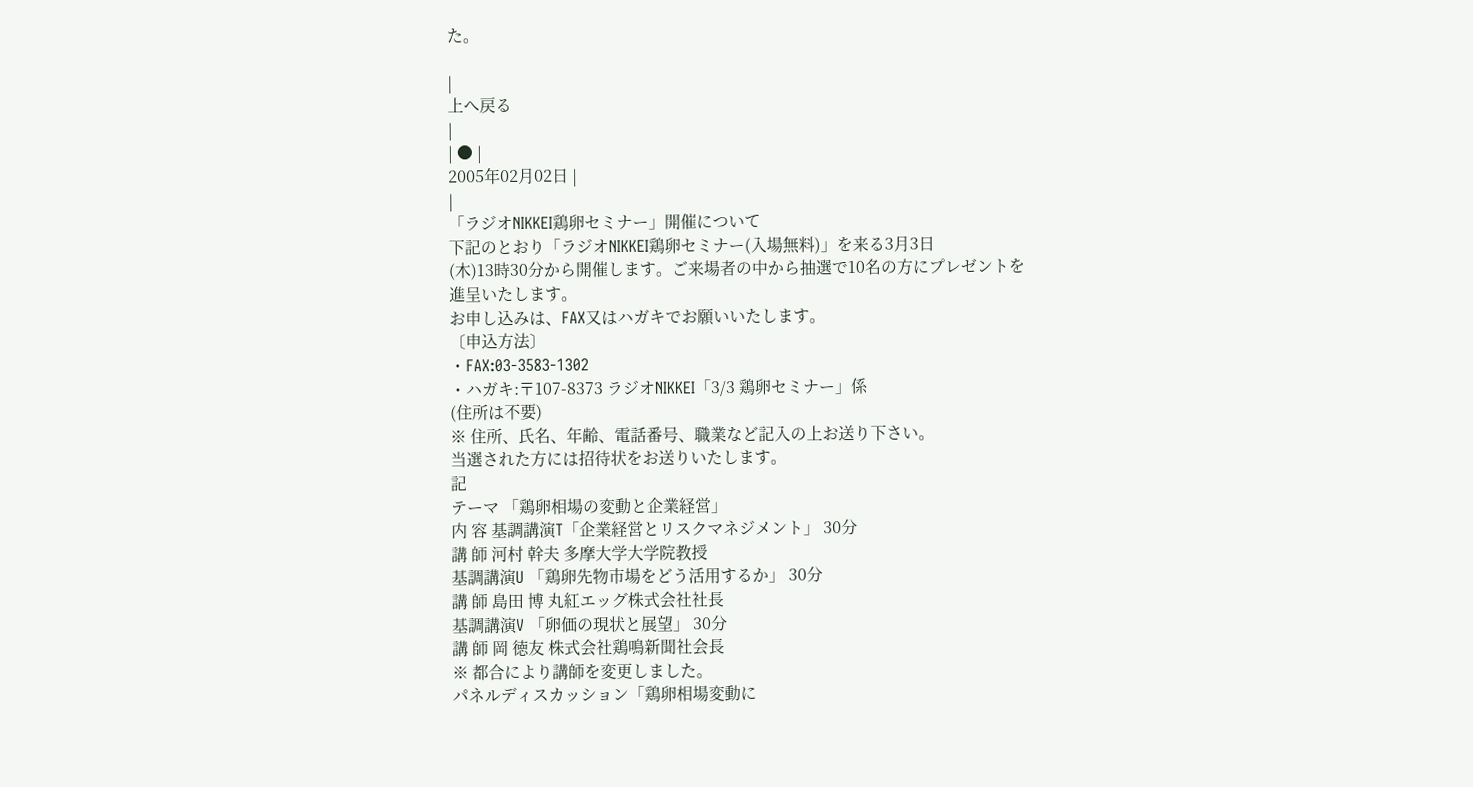た。

|
上へ戻る
|
| ● |
2005年02月02日 |
|
「ラジオNIKKEI鶏卵セミナー」開催について
下記のとおり「ラジオNIKKEI鶏卵セミナー(入場無料)」を来る3月3日
(木)13時30分から開催します。ご来場者の中から抽選で10名の方にプレゼントを
進呈いたします。
お申し込みは、FAX又はハガキでお願いいたします。
〔申込方法〕
・FAX:03-3583-1302
・ハガキ:〒107-8373 ラジオNIKKEI「3/3 鶏卵セミナー」係
(住所は不要)
※ 住所、氏名、年齢、電話番号、職業など記入の上お送り下さい。
当選された方には招待状をお送りいたします。
記
テーマ 「鶏卵相場の変動と企業経営」
内 容 基調講演T「企業経営とリスクマネジメント」 30分
講 師 河村 幹夫 多摩大学大学院教授
基調講演U 「鶏卵先物市場をどう活用するか」 30分
講 師 島田 博 丸紅エッグ株式会社社長
基調講演V 「卵価の現状と展望」 30分
講 師 岡 徳友 株式会社鶏鳴新聞社会長
※ 都合により講師を変更しました。
パネルディスカッション「鶏卵相場変動に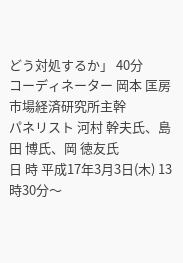どう対処するか」 40分
コーディネーター 岡本 匡房 市場経済研究所主幹
パネリスト 河村 幹夫氏、島田 博氏、岡 徳友氏
日 時 平成17年3月3日(木) 13時30分〜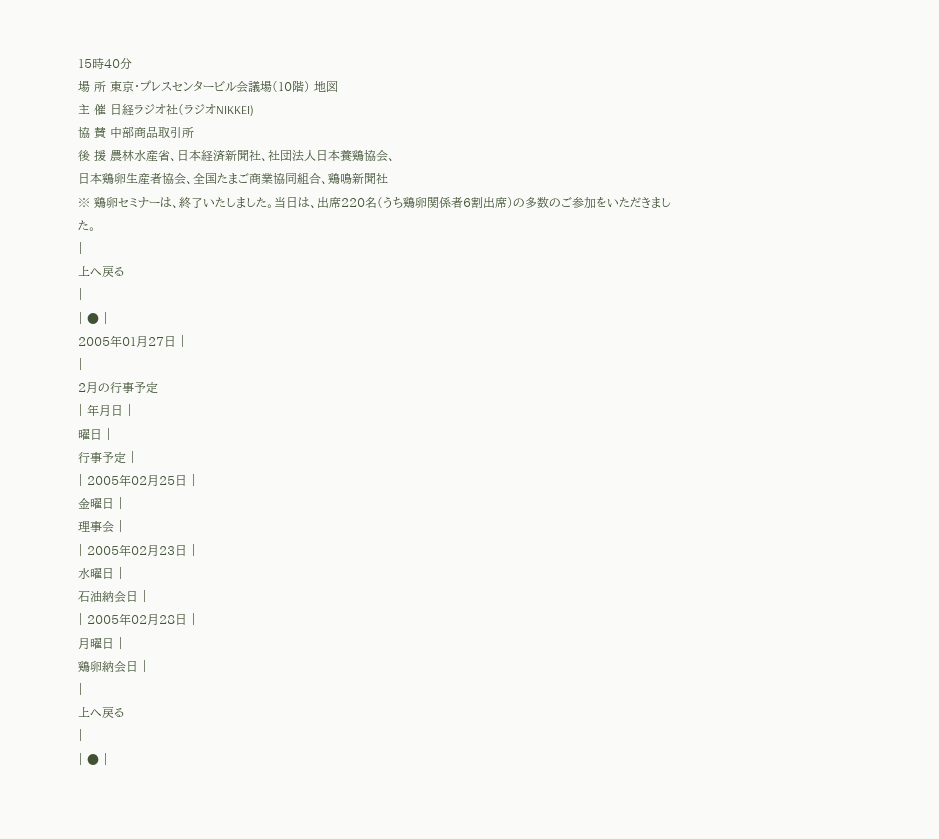15時40分
場 所 東京・プレスセンタービル会議場(10階) 地図
主 催 日経ラジオ社(ラジオNIKKEI)
協 賛 中部商品取引所
後 援 農林水産省、日本経済新聞社、社団法人日本養鶏協会、
日本鶏卵生産者協会、全国たまご商業協同組合、鶏鳴新聞社
※ 鶏卵セミナーは、終了いたしました。当日は、出席220名(うち鶏卵関係者6割出席)の多数のご参加をいただきました。
|
上へ戻る
|
| ● |
2005年01月27日 |
|
2月の行事予定
| 年月日 |
曜日 |
行事予定 |
| 2005年02月25日 |
金曜日 |
理事会 |
| 2005年02月23日 |
水曜日 |
石油納会日 |
| 2005年02月28日 |
月曜日 |
鶏卵納会日 |
|
上へ戻る
|
| ● |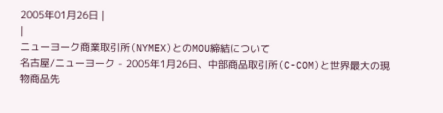2005年01月26日 |
|
ニューヨーク商業取引所(NYMEX)とのMOU締結について
名古屋/ニューヨーク - 2005年1月26日、中部商品取引所(C-COM)と世界最大の現物商品先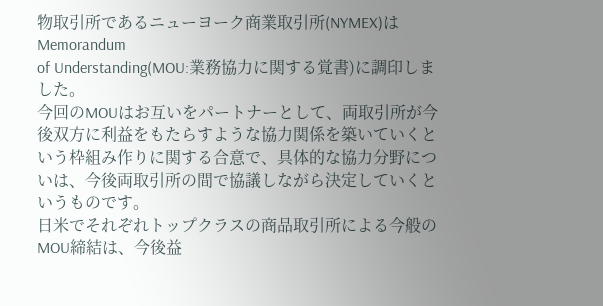物取引所であるニューヨーク商業取引所(NYMEX)はMemorandum
of Understanding(MOU:業務協力に関する覚書)に調印しました。
今回のMOUはお互いをパートナーとして、両取引所が今後双方に利益をもたらすような協力関係を築いていくという枠組み作りに関する合意で、具体的な協力分野についは、今後両取引所の間で協議しながら決定していくというものです。
日米でそれぞれトップクラスの商品取引所による今般のMOU締結は、今後益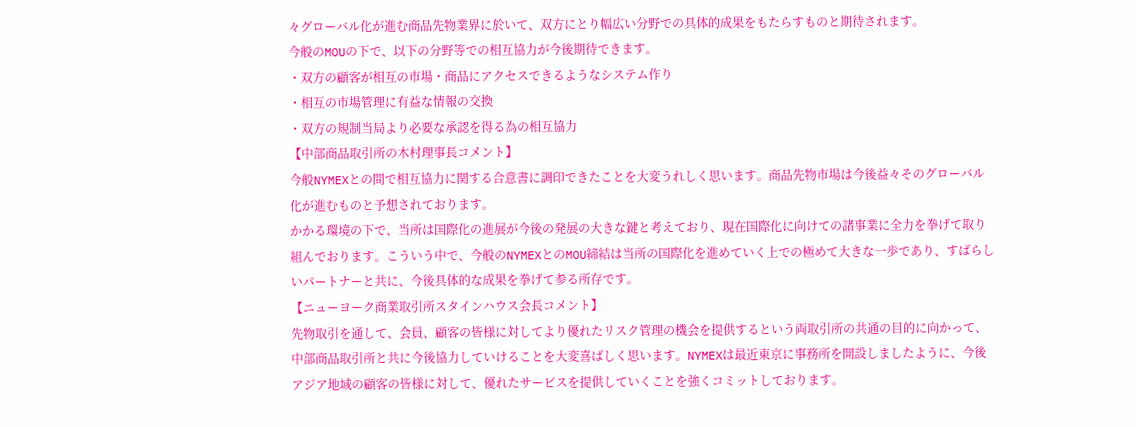々グローバル化が進む商品先物業界に於いて、双方にとり幅広い分野での具体的成果をもたらすものと期待されます。
今般のMOUの下で、以下の分野等での相互協力が今後期待できます。
・双方の顧客が相互の市場・商品にアクセスできるようなシステム作り
・相互の市場管理に有益な情報の交換
・双方の規制当局より必要な承認を得る為の相互協力
【中部商品取引所の木村理事長コメント】
今般NYMEXとの間で相互協力に関する合意書に調印できたことを大変うれしく思います。商品先物市場は今後益々そのグローバル化が進むものと予想されております。
かかる環境の下で、当所は国際化の進展が今後の発展の大きな鍵と考えており、現在国際化に向けての諸事業に全力を拳げて取り組んでおります。こういう中で、今般のNYMEXとのMOU締結は当所の国際化を進めていく上での極めて大きな一歩であり、すばらしいパートナーと共に、今後具体的な成果を拳げて参る所存です。
【ニューヨーク商業取引所スタインハウス会長コメント】
先物取引を通して、会員、顧客の皆様に対してより優れたリスク管理の機会を提供するという両取引所の共通の目的に向かって、中部商品取引所と共に今後協力していけることを大変喜ばしく思います。NYMEXは最近東京に事務所を開設しましたように、今後アジア地域の顧客の皆様に対して、優れたサービスを提供していくことを強くコミットしております。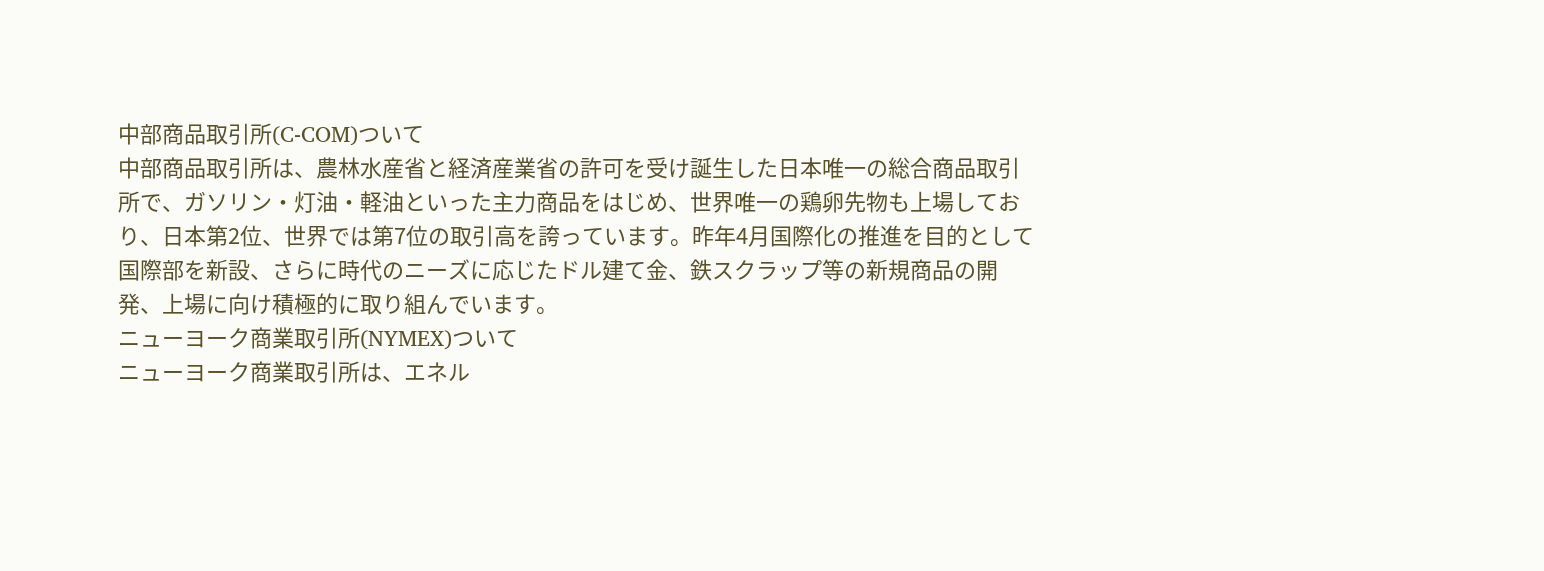中部商品取引所(C-COM)ついて
中部商品取引所は、農林水産省と経済産業省の許可を受け誕生した日本唯一の総合商品取引所で、ガソリン・灯油・軽油といった主力商品をはじめ、世界唯一の鶏卵先物も上場しており、日本第2位、世界では第7位の取引高を誇っています。昨年4月国際化の推進を目的として国際部を新設、さらに時代のニーズに応じたドル建て金、鉄スクラップ等の新規商品の開発、上場に向け積極的に取り組んでいます。
ニューヨーク商業取引所(NYMEX)ついて
ニューヨーク商業取引所は、エネル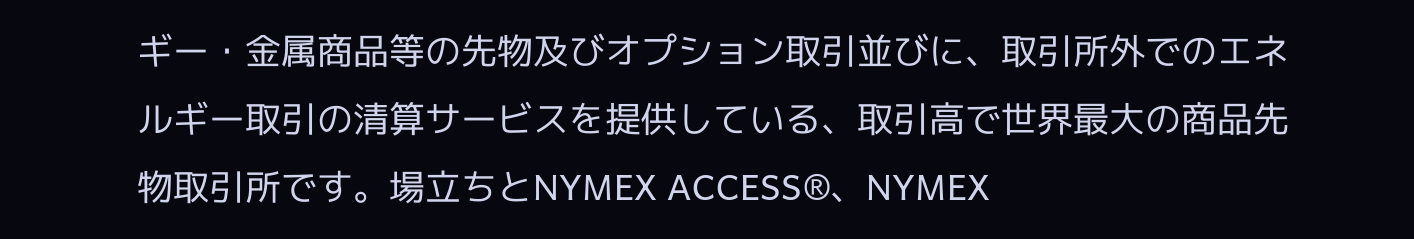ギー・金属商品等の先物及びオプション取引並びに、取引所外でのエネルギー取引の清算サービスを提供している、取引高で世界最大の商品先物取引所です。場立ちとNYMEX ACCESS®、NYMEX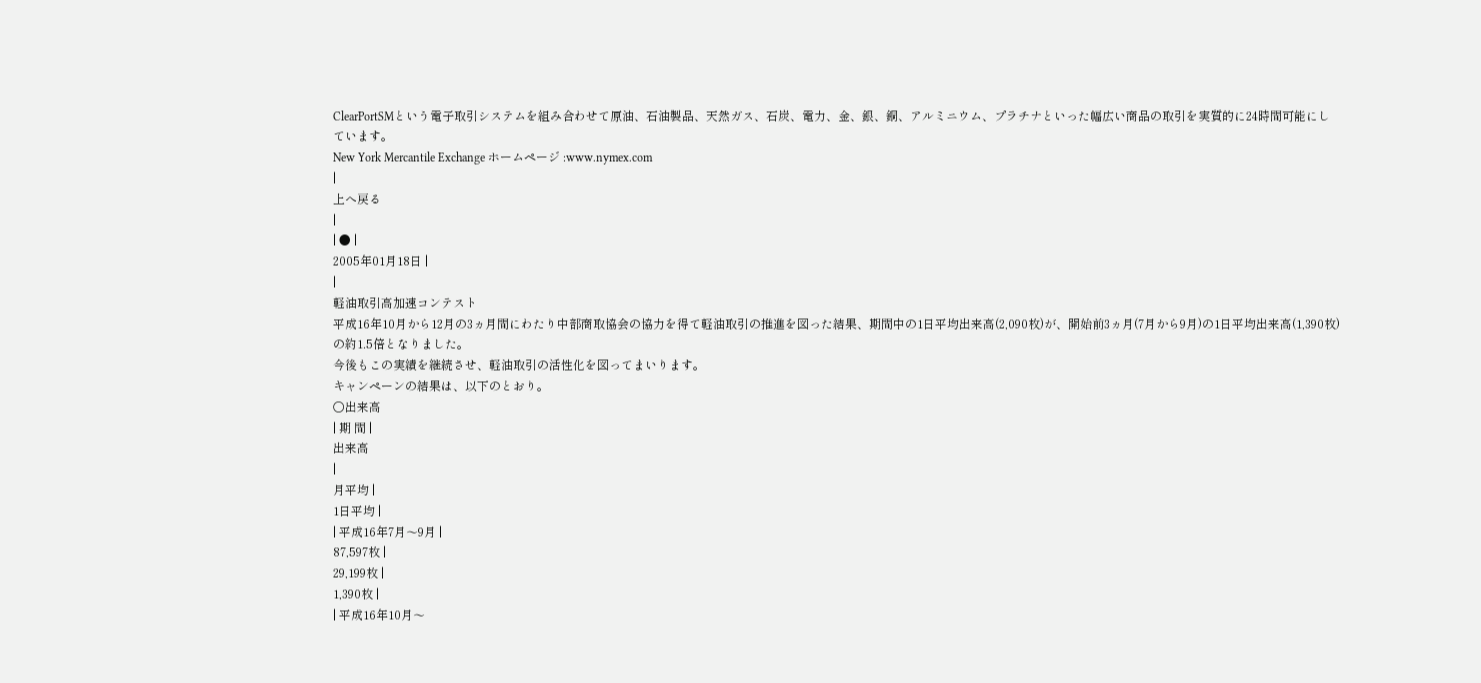ClearPortSMという電子取引システムを組み合わせて原油、石油製品、天然ガス、石炭、電力、金、銀、銅、アルミニウム、プラチナといった幅広い商品の取引を実質的に24時間可能にしています。
New York Mercantile Exchange ホームページ :www.nymex.com
|
上へ戻る
|
| ● |
2005年01月18日 |
|
軽油取引高加速コンテスト
平成16年10月から12月の3ヵ月間にわたり中部商取協会の協力を得て軽油取引の推進を図った結果、期間中の1日平均出来高(2,090枚)が、開始前3ヵ月(7月から9月)の1日平均出来高(1,390枚)の約1.5倍となりました。
今後もこの実績を継続させ、軽油取引の活性化を図ってまいります。
キャンペーンの結果は、以下のとおり。
○出来高
| 期 間 |
出来高
|
月平均 |
1日平均 |
| 平成16年7月〜9月 |
87,597枚 |
29,199枚 |
1,390枚 |
| 平成16年10月〜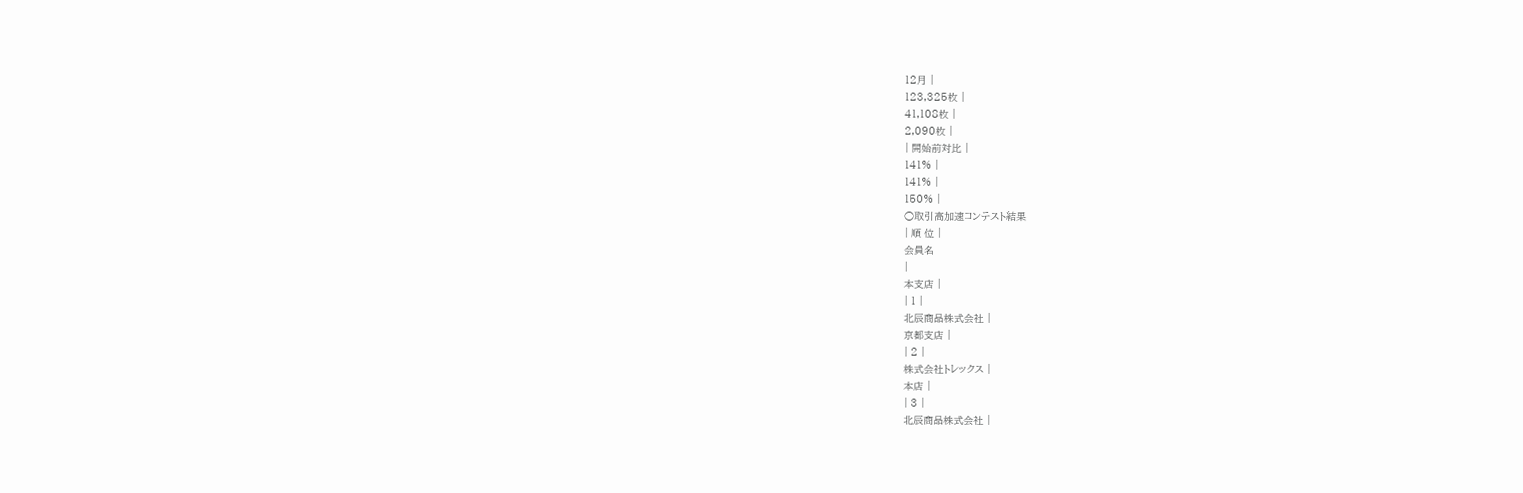12月 |
123,325枚 |
41,108枚 |
2,090枚 |
| 開始前対比 |
141% |
141% |
150% |
○取引高加速コンテスト結果
| 順 位 |
会員名
|
本支店 |
| 1 |
北辰商品株式会社 |
京都支店 |
| 2 |
株式会社トレックス |
本店 |
| 3 |
北辰商品株式会社 |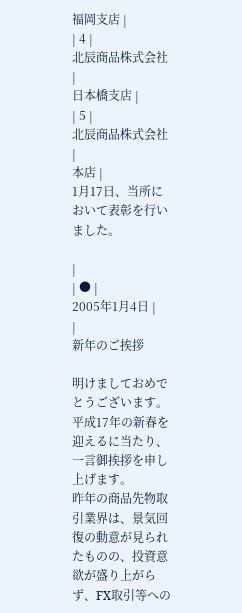福岡支店 |
| 4 |
北辰商品株式会社 |
日本橋支店 |
| 5 |
北辰商品株式会社 |
本店 |
1月17日、当所において表彰を行いました。

|
| ● |
2005年1月4日 |
|
新年のご挨拶

明けましておめでとうございます。
平成17年の新春を迎えるに当たり、一言御挨拶を申し上げます。
昨年の商品先物取引業界は、景気回復の動意が見られたものの、投資意欲が盛り上がらず、FX取引等への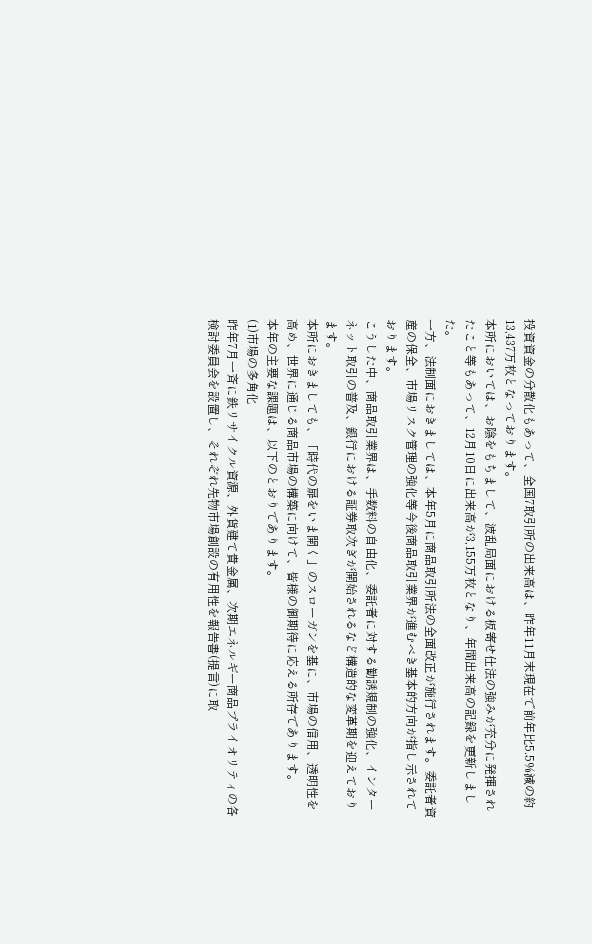投資資金の分散化もあって、全国7取引所の出来高は、昨年11月末現在で前年比5.5%減の約13,437万枚となっております。
本所においては、お陰をもちまして、波乱局面における板寄せ仕法の強みが充分に発揮されたこと等もあって、12月10日に出来高が3,155万枚となり、年間出来高の記録を更新しました。
一方、法制面におきましては、本年5月に商品取引所法の全面改正が施行されます。委託者資産の保全、市場リスク管理の強化等今後商品取引業界が進むべき基本的方向が指し示されております。
こうした中、商品取引業界は、手数料の自由化、委託者に対する勧誘規制の強化、インターネット取引の普及、銀行における証券取次ぎが開始されるなど構造的な変革期を迎えております。
本所におきましても、「時代の扉をいま開く」のスローガンを基に、市場の信用、透明性を高め、世界に通じる商品市場の構築に向けて、皆様の御期待に応える所存であります。
本年の主要な課題は、以下のとおりであります。
(1)市場の多角化
昨年7月一斉に鉄リサイクル資源、外貨建て貴金属、次期エネルギー商品プライオリティの各検討委員会を設置し、それぞれ先物市場創設の有用性を報告書(提言)に取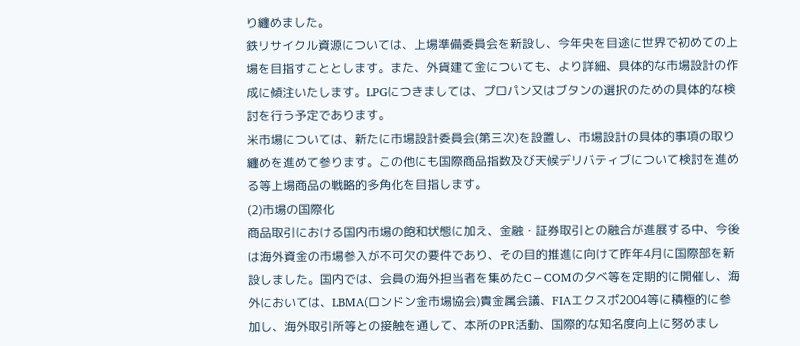り纏めました。
鉄リサイクル資源については、上場準備委員会を新設し、今年央を目途に世界で初めての上場を目指すこととします。また、外貨建て金についても、より詳細、具体的な市場設計の作成に傾注いたします。LPGにつきましては、プロパン又はブタンの選択のための具体的な検討を行う予定であります。
米市場については、新たに市場設計委員会(第三次)を設置し、市場設計の具体的事項の取り纏めを進めて参ります。この他にも国際商品指数及び天候デリバティブについて検討を進める等上場商品の戦略的多角化を目指します。
(2)市場の国際化
商品取引における国内市場の飽和状態に加え、金融・証券取引との融合が進展する中、今後は海外資金の市場参入が不可欠の要件であり、その目的推進に向けて昨年4月に国際部を新設しました。国内では、会員の海外担当者を集めたC−COMの夕べ等を定期的に開催し、海外においては、LBMA(ロンドン金市場協会)貴金属会議、FIAエクスポ2004等に積極的に参加し、海外取引所等との接触を通して、本所のPR活動、国際的な知名度向上に努めまし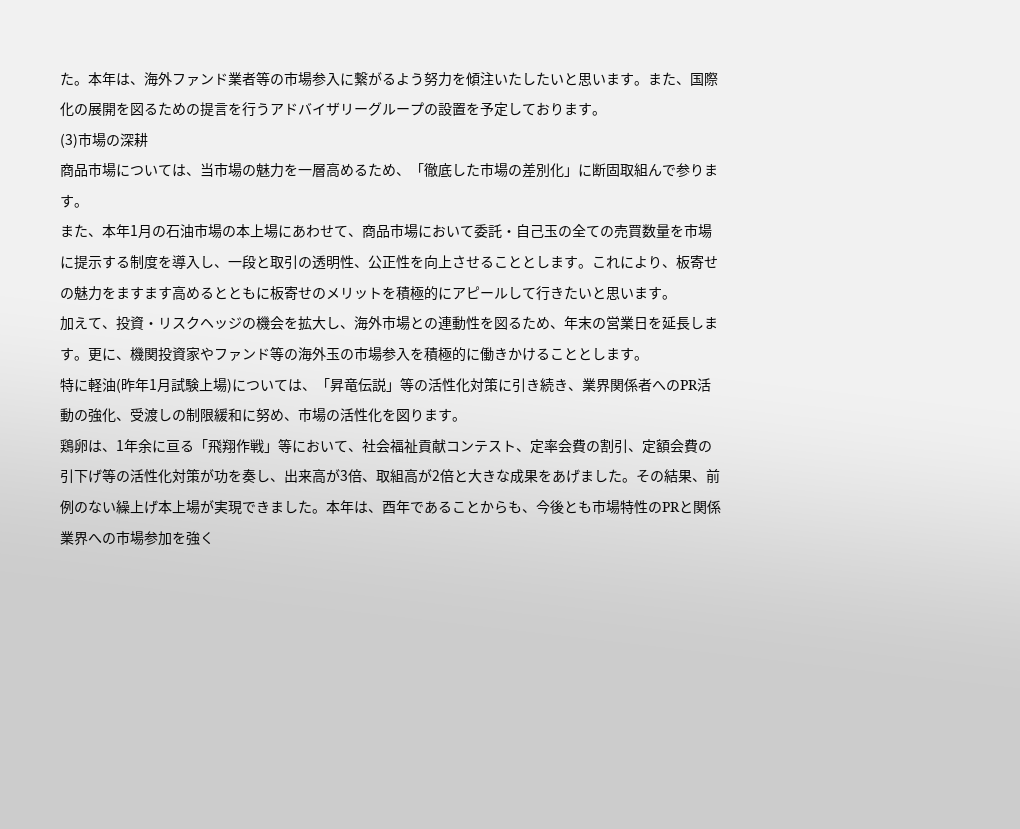た。本年は、海外ファンド業者等の市場参入に繋がるよう努力を傾注いたしたいと思います。また、国際化の展開を図るための提言を行うアドバイザリーグループの設置を予定しております。
(3)市場の深耕
商品市場については、当市場の魅力を一層高めるため、「徹底した市場の差別化」に断固取組んで参ります。
また、本年1月の石油市場の本上場にあわせて、商品市場において委託・自己玉の全ての売買数量を市場に提示する制度を導入し、一段と取引の透明性、公正性を向上させることとします。これにより、板寄せの魅力をますます高めるとともに板寄せのメリットを積極的にアピールして行きたいと思います。
加えて、投資・リスクヘッジの機会を拡大し、海外市場との連動性を図るため、年末の営業日を延長します。更に、機関投資家やファンド等の海外玉の市場参入を積極的に働きかけることとします。
特に軽油(昨年1月試験上場)については、「昇竜伝説」等の活性化対策に引き続き、業界関係者へのPR活動の強化、受渡しの制限緩和に努め、市場の活性化を図ります。
鶏卵は、1年余に亘る「飛翔作戦」等において、社会福祉貢献コンテスト、定率会費の割引、定額会費の引下げ等の活性化対策が功を奏し、出来高が3倍、取組高が2倍と大きな成果をあげました。その結果、前例のない繰上げ本上場が実現できました。本年は、酉年であることからも、今後とも市場特性のPRと関係業界への市場参加を強く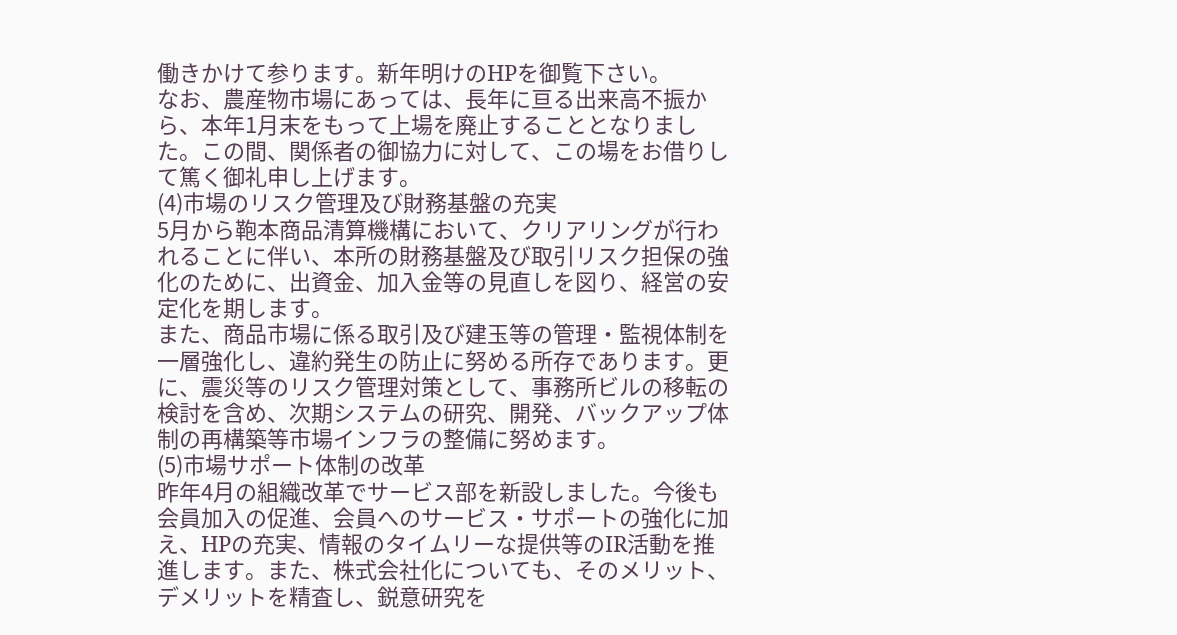働きかけて参ります。新年明けのHPを御覧下さい。
なお、農産物市場にあっては、長年に亘る出来高不振から、本年1月末をもって上場を廃止することとなりました。この間、関係者の御協力に対して、この場をお借りして篤く御礼申し上げます。
(4)市場のリスク管理及び財務基盤の充実
5月から鞄本商品清算機構において、クリアリングが行われることに伴い、本所の財務基盤及び取引リスク担保の強化のために、出資金、加入金等の見直しを図り、経営の安定化を期します。
また、商品市場に係る取引及び建玉等の管理・監視体制を一層強化し、違約発生の防止に努める所存であります。更に、震災等のリスク管理対策として、事務所ビルの移転の検討を含め、次期システムの研究、開発、バックアップ体制の再構築等市場インフラの整備に努めます。
(5)市場サポート体制の改革
昨年4月の組織改革でサービス部を新設しました。今後も会員加入の促進、会員へのサービス・サポートの強化に加え、HPの充実、情報のタイムリーな提供等のIR活動を推進します。また、株式会社化についても、そのメリット、デメリットを精査し、鋭意研究を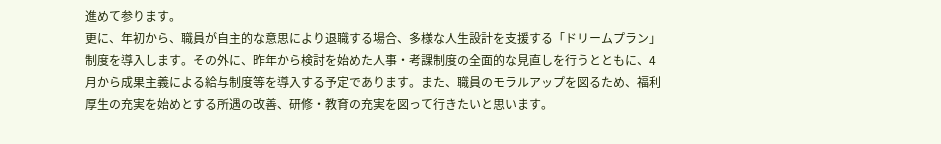進めて参ります。
更に、年初から、職員が自主的な意思により退職する場合、多様な人生設計を支援する「ドリームプラン」制度を導入します。その外に、昨年から検討を始めた人事・考課制度の全面的な見直しを行うとともに、4月から成果主義による給与制度等を導入する予定であります。また、職員のモラルアップを図るため、福利厚生の充実を始めとする所遇の改善、研修・教育の充実を図って行きたいと思います。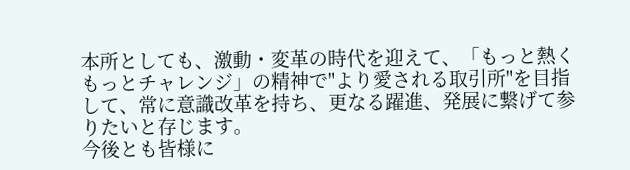本所としても、激動・変革の時代を迎えて、「もっと熱く もっとチャレンジ」の精神で"より愛される取引所"を目指して、常に意識改革を持ち、更なる躍進、発展に繋げて参りたいと存じます。
今後とも皆様に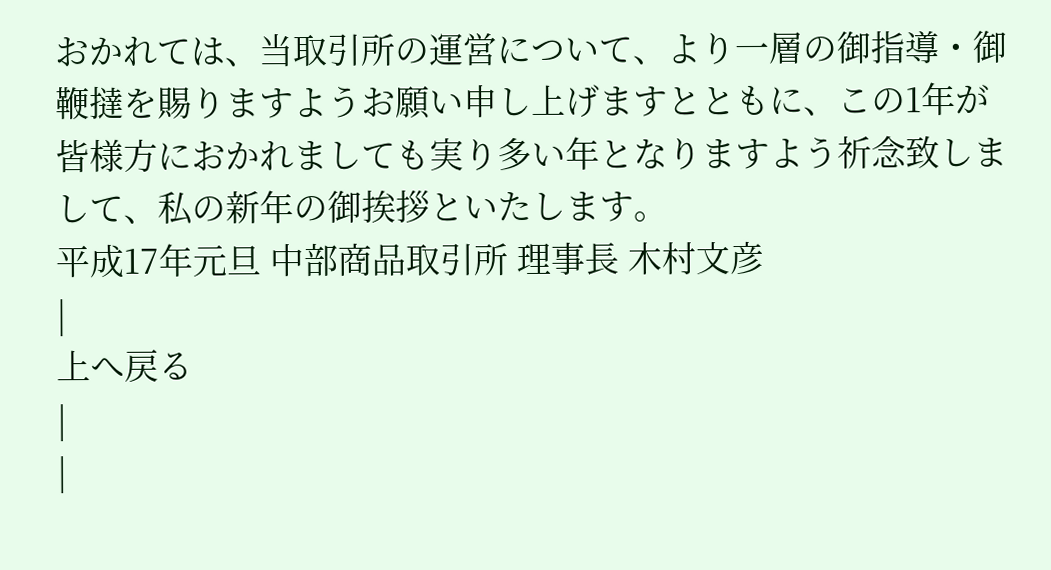おかれては、当取引所の運営について、より一層の御指導・御鞭撻を賜りますようお願い申し上げますとともに、この1年が皆様方におかれましても実り多い年となりますよう祈念致しまして、私の新年の御挨拶といたします。
平成17年元旦 中部商品取引所 理事長 木村文彦
|
上へ戻る
|
|